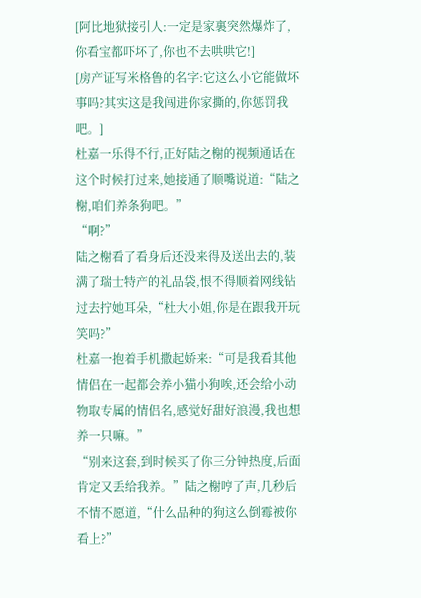[阿比地狱接引人:一定是家裏突然爆炸了,你看宝都吓坏了,你也不去哄哄它!]
[房产证写米格鲁的名字:它这么小它能做坏事吗?其实这是我闯进你家撕的,你惩罚我吧。]
杜嘉一乐得不行,正好陆之榭的视频通话在这个时候打过来,她接通了顺嘴说道:“陆之榭,咱们养条狗吧。”
“啊?”
陆之榭看了看身后还没来得及送出去的,装满了瑞士特产的礼品袋,恨不得顺着网线钻过去拧她耳朵,“杜大小姐,你是在跟我开玩笑吗?”
杜嘉一抱着手机撒起娇来:“可是我看其他情侣在一起都会养小猫小狗唉,还会给小动物取专属的情侣名,感觉好甜好浪漫,我也想养一只嘛。”
“别来这套,到时候买了你三分钟热度,后面肯定又丢给我养。”陆之榭哼了声,几秒后不情不愿道,“什么品种的狗这么倒霉被你看上?”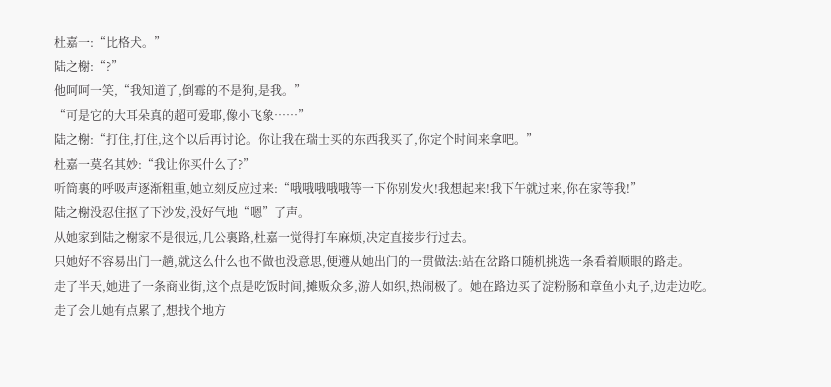杜嘉一:“比格犬。”
陆之榭:“?”
他呵呵一笑,“我知道了,倒霉的不是狗,是我。”
“可是它的大耳朵真的超可爱耶,像小飞象……”
陆之榭:“打住,打住,这个以后再讨论。你让我在瑞士买的东西我买了,你定个时间来拿吧。”
杜嘉一莫名其妙:“我让你买什么了?”
听筒裏的呼吸声逐渐粗重,她立刻反应过来:“哦哦哦哦哦等一下你别发火!我想起来!我下午就过来,你在家等我!”
陆之榭没忍住抠了下沙发,没好气地“嗯”了声。
从她家到陆之榭家不是很远,几公裏路,杜嘉一觉得打车麻烦,决定直接步行过去。
只她好不容易出门一趟,就这么什么也不做也没意思,便遵从她出门的一贯做法:站在岔路口随机挑选一条看着顺眼的路走。
走了半天,她进了一条商业街,这个点是吃饭时间,摊贩众多,游人如织,热闹极了。她在路边买了淀粉肠和章鱼小丸子,边走边吃。
走了会儿她有点累了,想找个地方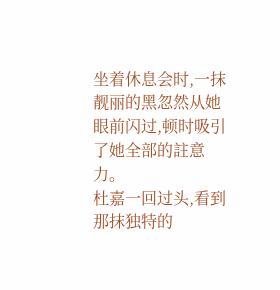坐着休息会时,一抹靓丽的黑忽然从她眼前闪过,顿时吸引了她全部的註意力。
杜嘉一回过头,看到那抹独特的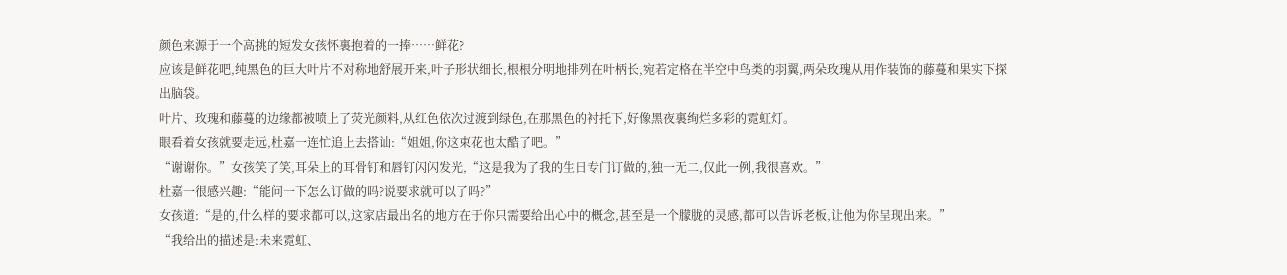颜色来源于一个高挑的短发女孩怀裏抱着的一捧……鲜花?
应该是鲜花吧,纯黑色的巨大叶片不对称地舒展开来,叶子形状细长,根根分明地排列在叶柄长,宛若定格在半空中鸟类的羽翼,两朵玫瑰从用作装饰的藤蔓和果实下探出脑袋。
叶片、玫瑰和藤蔓的边缘都被喷上了荧光颜料,从红色依次过渡到绿色,在那黑色的衬托下,好像黑夜裏绚烂多彩的霓虹灯。
眼看着女孩就要走远,杜嘉一连忙追上去搭讪:“姐姐,你这束花也太酷了吧。”
“谢谢你。”女孩笑了笑,耳朵上的耳骨钉和唇钉闪闪发光,“这是我为了我的生日专门订做的,独一无二,仅此一例,我很喜欢。”
杜嘉一很感兴趣:“能问一下怎么订做的吗?说要求就可以了吗?”
女孩道:“是的,什么样的要求都可以,这家店最出名的地方在于你只需要给出心中的概念,甚至是一个朦胧的灵感,都可以告诉老板,让他为你呈现出来。”
“我给出的描述是:未来霓虹、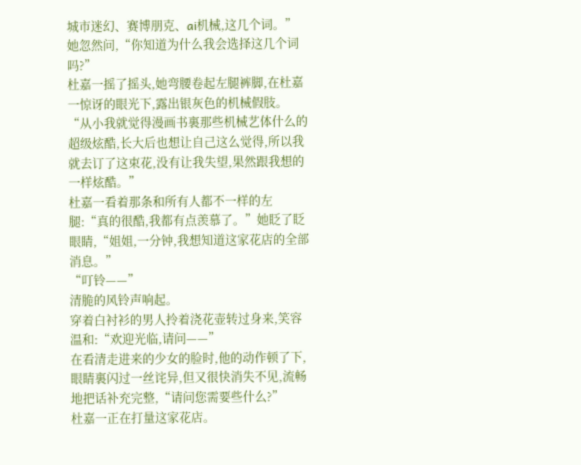城市迷幻、赛博朋克、ai机械,这几个词。”她忽然问,“你知道为什么我会选择这几个词吗?”
杜嘉一摇了摇头,她弯腰卷起左腿裤脚,在杜嘉一惊讶的眼光下,露出银灰色的机械假肢。
“从小我就觉得漫画书裏那些机械艺体什么的超级炫酷,长大后也想让自己这么觉得,所以我就去订了这束花,没有让我失望,果然跟我想的一样炫酷。”
杜嘉一看着那条和所有人都不一样的左腿:“真的很酷,我都有点羡慕了。”她眨了眨眼睛,“姐姐,一分钟,我想知道这家花店的全部消息。”
“叮铃——”
清脆的风铃声响起。
穿着白衬衫的男人拎着浇花壶转过身来,笑容温和:“欢迎光临,请问——”
在看清走进来的少女的脸时,他的动作顿了下,眼睛裏闪过一丝诧异,但又很快消失不见,流畅地把话补充完整,“请问您需要些什么?”
杜嘉一正在打量这家花店。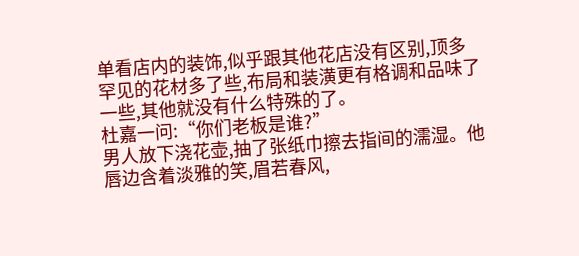单看店内的装饰,似乎跟其他花店没有区别,顶多罕见的花材多了些,布局和装潢更有格调和品味了一些,其他就没有什么特殊的了。
杜嘉一问:“你们老板是谁?”
男人放下浇花壶,抽了张纸巾擦去指间的濡湿。他唇边含着淡雅的笑,眉若春风,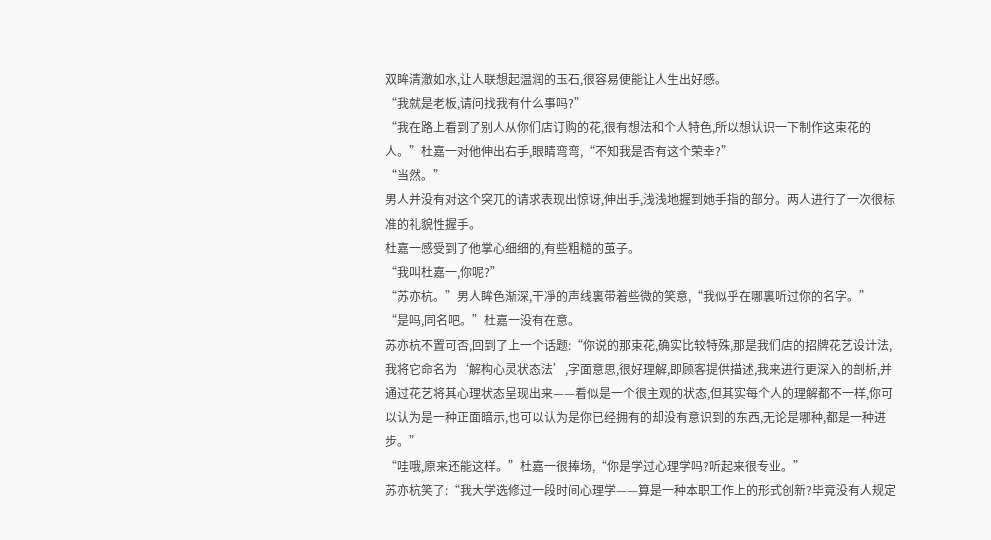双眸清澈如水,让人联想起温润的玉石,很容易便能让人生出好感。
“我就是老板,请问找我有什么事吗?”
“我在路上看到了别人从你们店订购的花,很有想法和个人特色,所以想认识一下制作这束花的人。”杜嘉一对他伸出右手,眼睛弯弯,“不知我是否有这个荣幸?”
“当然。”
男人并没有对这个突兀的请求表现出惊讶,伸出手,浅浅地握到她手指的部分。两人进行了一次很标准的礼貌性握手。
杜嘉一感受到了他掌心细细的,有些粗糙的茧子。
“我叫杜嘉一,你呢?”
“苏亦杭。”男人眸色渐深,干凈的声线裏带着些微的笑意,“我似乎在哪裏听过你的名字。”
“是吗,同名吧。”杜嘉一没有在意。
苏亦杭不置可否,回到了上一个话题:“你说的那束花,确实比较特殊,那是我们店的招牌花艺设计法,我将它命名为‘解构心灵状态法’,字面意思,很好理解,即顾客提供描述,我来进行更深入的剖析,并通过花艺将其心理状态呈现出来——看似是一个很主观的状态,但其实每个人的理解都不一样,你可以认为是一种正面暗示,也可以认为是你已经拥有的却没有意识到的东西,无论是哪种,都是一种进步。”
“哇哦,原来还能这样。”杜嘉一很捧场,“你是学过心理学吗?听起来很专业。”
苏亦杭笑了:“我大学选修过一段时间心理学——算是一种本职工作上的形式创新?毕竟没有人规定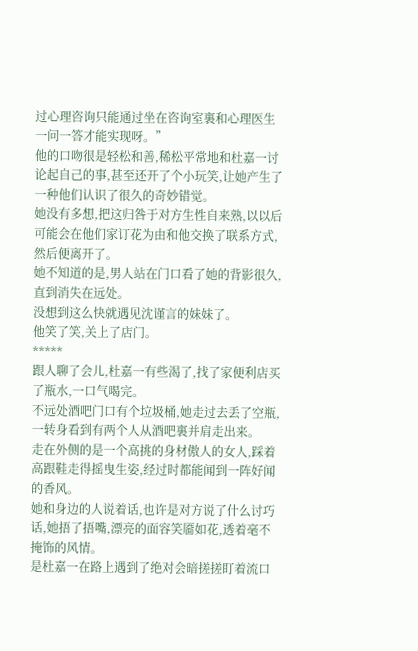过心理咨询只能通过坐在咨询室裏和心理医生一问一答才能实现呀。”
他的口吻很是轻松和善,稀松平常地和杜嘉一讨论起自己的事,甚至还开了个小玩笑,让她产生了一种他们认识了很久的奇妙错觉。
她没有多想,把这归咎于对方生性自来熟,以以后可能会在他们家订花为由和他交换了联系方式,然后便离开了。
她不知道的是,男人站在门口看了她的背影很久,直到消失在远处。
没想到这么快就遇见沈谨言的妹妹了。
他笑了笑,关上了店门。
*****
跟人聊了会儿,杜嘉一有些渴了,找了家便利店买了瓶水,一口气喝完。
不远处酒吧门口有个垃圾桶,她走过去丢了空瓶,一转身看到有两个人从酒吧裏并肩走出来。
走在外侧的是一个高挑的身材傲人的女人,踩着高跟鞋走得摇曳生姿,经过时都能闻到一阵好闻的香风。
她和身边的人说着话,也许是对方说了什么讨巧话,她捂了捂嘴,漂亮的面容笑靥如花,透着毫不掩饰的风情。
是杜嘉一在路上遇到了绝对会暗搓搓盯着流口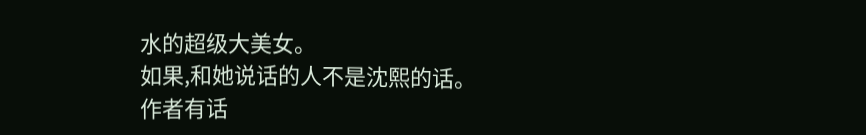水的超级大美女。
如果,和她说话的人不是沈熙的话。
作者有话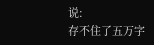说:
存不住了五万字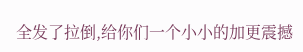全发了拉倒,给你们一个小小的加更震撼